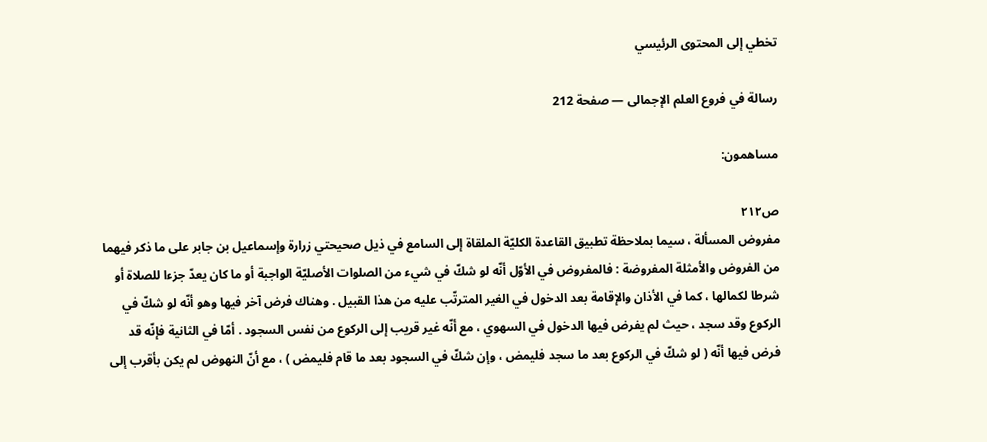تخطي إلى المحتوى الرئيسي

رسالة في فروع العلم الإجمالى — صفحة 212

مساهمون:

ص٢١٢
مفروض المسألة ، سيما بملاحظة تطبيق القاعدة الكليّة الملقاة إلى السامع في ذيل صحيحتي زرارة وإسماعيل بن جابر على ما ذكر فيهما من الفروض والأمثلة المفروضة : فالمفروض في الأوّل أنّه لو شكّ في شيء من الصلوات الأصليّة الواجبة أو ما كان يعدّ جزءا للصلاة أو شرطا لكمالها ، كما في الأذان والإقامة بعد الدخول في الغير المترتّب عليه من هذا القبيل . وهناك فرض آخر فيها وهو أنّه لو شكّ في الركوع وقد سجد ، حيث لم يفرض فيها الدخول في السهوي ، مع أنّه غير قريب إلى الركوع من نفس السجود . أمّا في الثانية فإنّه قد فرض فيها أنّه ( لو شكّ في الركوع بعد ما سجد فليمض ، وإن شكّ في السجود بعد ما قام فليمض ) ، مع أنّ النهوض لم يكن بأقرب إلى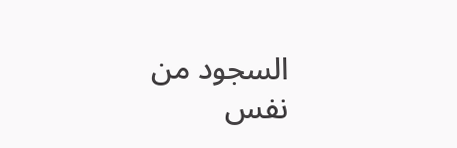السجود من نفس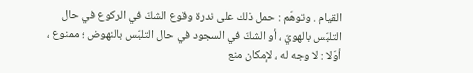القيام . وتوهّم : حمل ذلك على ندرة وقوع الشكّ في الركوع في حال التلبّس بالهويّ ، أو الشكّ في السجود في حال التلبّس بالنهوض ؛ ممنوع ، أوّلا : لا وجه له ، لإمكان منع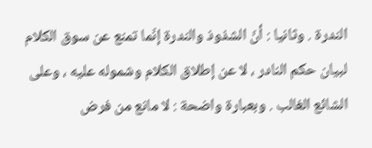الندرة . وثانيا : أنّ الشذوذ والندرة إنّما تمنع عن سوق الكلام لبيان حكم النادر ، لا عن إطلاق الكلام وشموله عليه ، وعلى الشائع الغالب . وبعبارة واضحة : لا مانع من فرض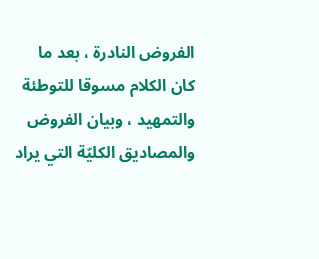الفروض النادرة ، بعد ما كان الكلام مسوقا للتوطئة والتمهيد ، وبيان الفروض والمصاديق الكليّة التي يراد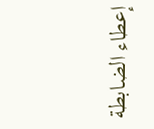إعطاء الضابطة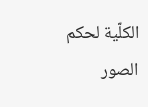الكلّية لحكم الصور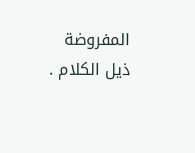المفروضة ذيل الكلام .